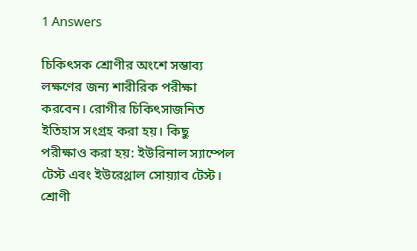1 Answers

চিকিৎসক শ্রোণীর অংশে সম্ভাব্য লক্ষণের জন্য শারীরিক পরীক্ষা করবেন। রোগীর চিকিৎসাজনিত ইতিহাস সংগ্রহ করা হয়। কিছু পরীক্ষাও করা হয়: ইউরিনাল স্যাম্পেল টেস্ট এবং ইউরেথ্রাল সোয়্যাব টেস্ট। শ্রোণী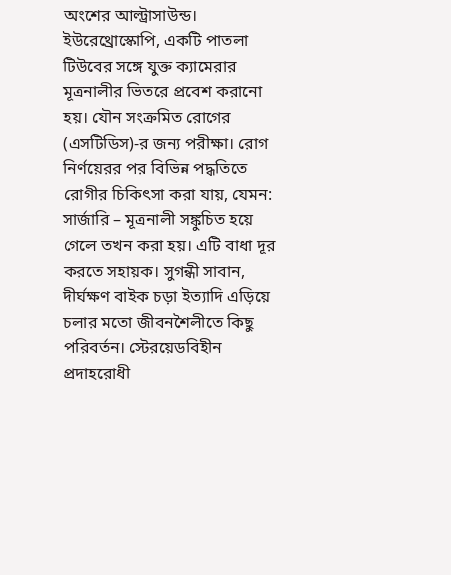অংশের আল্ট্রাসাউন্ড। ইউরেথ্রোস্কোপি, একটি পাতলা টিউবের সঙ্গে যুক্ত ক্যামেরার মূত্রনালীর ভিতরে প্রবেশ করানো হয়। যৌন সংক্রমিত রোগের (এসটিডিস)-র জন্য পরীক্ষা। রোগ নির্ণয়েরর পর বিভিন্ন পদ্ধতিতে রোগীর চিকিৎসা করা যায়, যেমন: সার্জারি – মূত্রনালী সঙ্কুচিত হয়ে গেলে তখন করা হয়। এটি বাধা দূর করতে সহায়ক। সুগন্ধী সাবান, দীর্ঘক্ষণ বাইক চড়া ইত্যাদি এড়িয়ে চলার মতো জীবনশৈলীতে কিছু পরিবর্তন। স্টেরয়েডবিহীন প্রদাহরোধী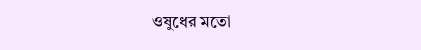ওষুধের মতো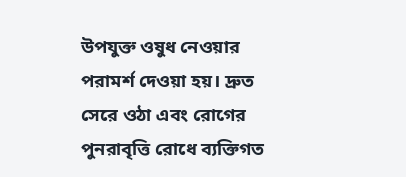উপযুক্ত ওষুধ নেওয়ার পরামর্শ দেওয়া হয়। দ্রুত সেরে ওঠা এবং রোগের পুনরাবৃত্তি রোধে ব্যক্তিগত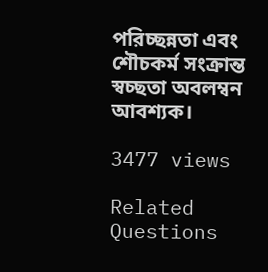পরিচ্ছন্নতা এবং শৌচকর্ম সংক্রান্ত স্বচ্ছতা অবলম্বন আবশ্যক।

3477 views

Related Questions